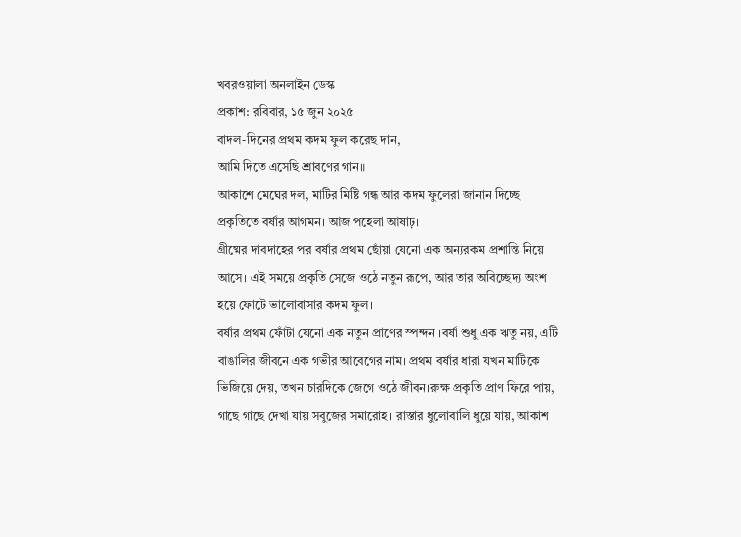খবরওয়ালা অনলাইন ডেস্ক
প্রকাশ: রবিবার, ১৫ জুন ২০২৫
বাদল-দিনের প্রথম কদম ফুল করেছ দান,
আমি দিতে এসেছি শ্রাবণের গান॥
আকাশে মেঘের দল, মাটির মিষ্টি গন্ধ আর কদম ফুলেরা জানান দিচ্ছে প্রকৃতিতে বর্ষার আগমন। আজ পহেলা আষাঢ়।
গ্রীষ্মের দাবদাহের পর বর্ষার প্রথম ছোঁয়া যেনো এক অন্যরকম প্রশান্তি নিয়ে আসে। এই সময়ে প্রকৃতি সেজে ওঠে নতুন রূপে, আর তার অবিচ্ছেদ্য অংশ হয়ে ফোটে ভালোবাসার কদম ফুল।
বর্ষার প্রথম ফোঁটা যেনো এক নতুন প্রাণের স্পন্দন ।বর্ষা শুধু এক ঋতু নয়, এটি বাঙালির জীবনে এক গভীর আবেগের নাম। প্রথম বর্ষার ধারা যখন মাটিকে ভিজিয়ে দেয়, তখন চারদিকে জেগে ওঠে জীবন।রুক্ষ প্রকৃতি প্রাণ ফিরে পায়, গাছে গাছে দেখা যায় সবুজের সমারোহ। রাস্তার ধুলোবালি ধুয়ে যায়, আকাশ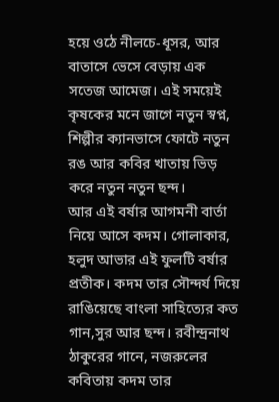হয়ে ওঠে নীলচে-ধূসর, আর বাতাসে ভেসে বেড়ায় এক সতেজ আমেজ। এই সময়েই কৃষকের মনে জাগে নতুন স্বপ্ন, শিল্পীর ক্যানভাসে ফোটে নতুন রঙ আর কবির খাতায় ভিড় করে নতুন নতুন ছন্দ।
আর এই বর্ষার আগমনী বার্তা নিয়ে আসে কদম। গোলাকার, হলুদ আভার এই ফুলটি বর্ষার প্রতীক। কদম তার সৌন্দর্য দিয়ে রাঙিয়েছে বাংলা সাহিত্যের কত গান,সুর আর ছন্দ। রবীন্দ্রনাথ ঠাকুরের গানে, নজরুলের কবিতায় কদম তার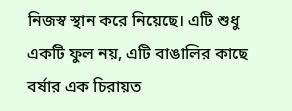নিজস্ব স্থান করে নিয়েছে। এটি শুধু একটি ফুল নয়, এটি বাঙালির কাছে বর্ষার এক চিরায়ত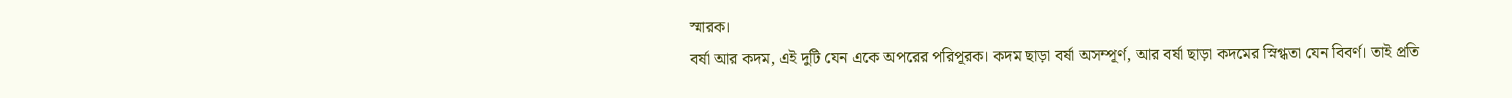স্মারক।
বর্ষা আর কদম, এই দুটি যেন একে অপরের পরিপূরক। কদম ছাড়া বর্ষা অসম্পূর্ণ, আর বর্ষা ছাড়া কদমের স্নিগ্ধতা যেন বিবর্ণ। তাই প্রতি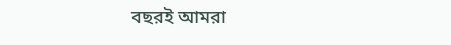বছরই আমরা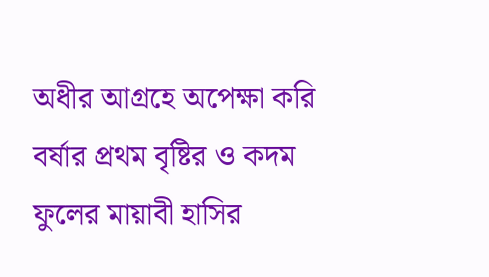অধীর আগ্রহে অপেক্ষা করি বর্ষার প্রথম বৃষ্টির ও কদম ফুলের মায়াবী হাসির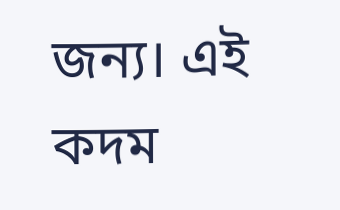জন্য। এই কদম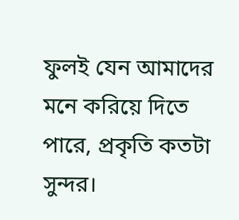ফুলই যেন আমাদের মনে করিয়ে দিতে পারে, প্রকৃতি কতটা সুন্দর।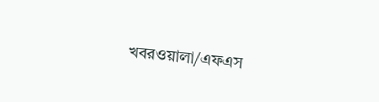খবরওয়ালা/এফএস